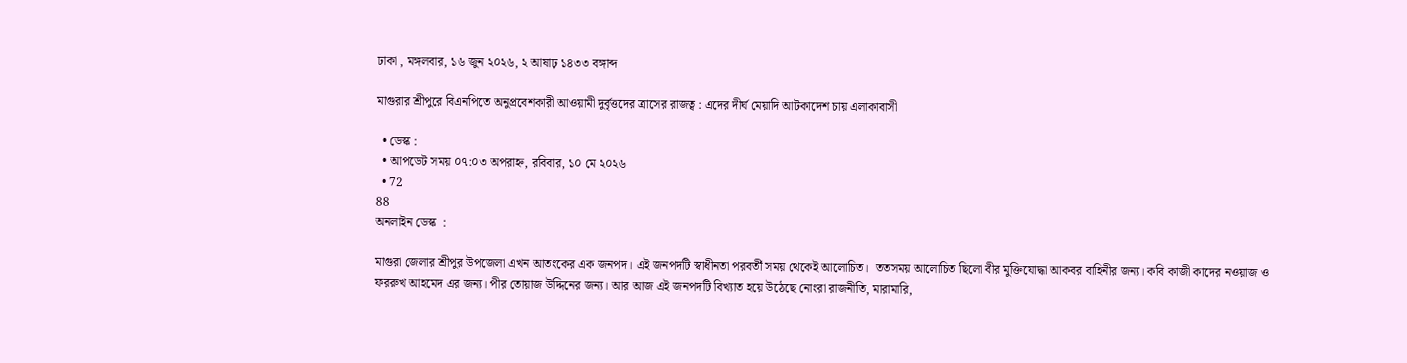ঢাকা , মঙ্গলবার, ১৬ জুন ২০২৬, ২ আষাঢ় ১৪৩৩ বঙ্গাব্দ

মাগুরার শ্রীপুরে বিএনপিতে অনুপ্রবেশকারী আওয়ামী দুর্বৃত্তদের ত্রাসের রাজত্ব : এদের দীর্ঘ মেয়াদি আটকাদেশ চায় এলাকাবাসী

  • ডেস্ক :
  • আপডেট সময় ০৭:০৩ অপরাহ্ন, রবিবার, ১০ মে ২০২৬
  • 72
88
অনলাইন ডেস্ক  :

মাগুরা জেলার শ্রীপুর উপজেলা এখন আতংকের এক জনপদ। এই জনপদটি স্বাধীনতা পরবর্তী সময় থেকেই আলোচিত।  ততসময় আলোচিত ছিলো বীর মুক্তিযোদ্ধা আকবর বাহিনীর জন্য। কবি কাজী কাদের নওয়াজ ও ফররুখ আহমেদ এর জন্য। পীর তোয়াজ উদ্দিনের জন্য। আর আজ এই জনপদটি বিখ্যাত হয়ে উঠেছে নোংরা রাজনীতি, মারামারি,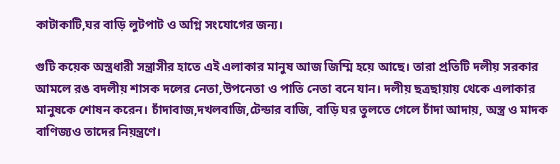কাটাকাটি,ঘর বাড়ি লুটপাট ও অগ্নি সংযোগের জন্য।

গুটি কয়েক অস্ত্রধারী সন্ত্রাসীর হাতে এই এলাকার মানুষ আজ জিম্মি হয়ে আছে। তারা প্রতিটি দলীয় সরকার আমলে রঙ বদলীয় শাসক দলের নেতা,উপনেতা ও পাতি নেতা বনে যান। দলীয় ছত্রছায়ায় থেকে এলাকার মানুষকে শোষন করেন। চাঁদাবাজ,দখলবাজি,টেন্ডার বাজি, বাড়ি ঘর তুলতে গেলে চাঁদা আদায়, অস্ত্র ও মাদক বাণিজ্যও তাদের নিয়ন্ত্রণে।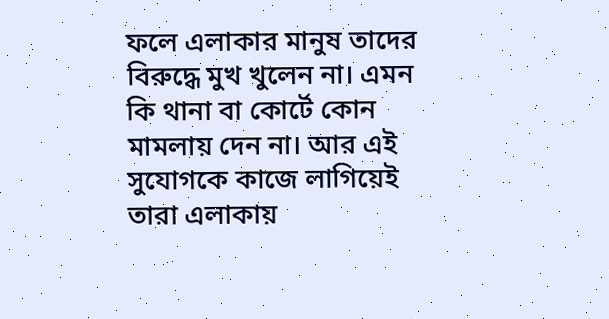ফলে এলাকার মানুষ তাদের বিরুদ্ধে মুখ খুলেন না। এমন কি থানা বা কোর্টে কোন মামলায় দেন না। আর এই সুযোগকে কাজে লাগিয়েই তারা এলাকায়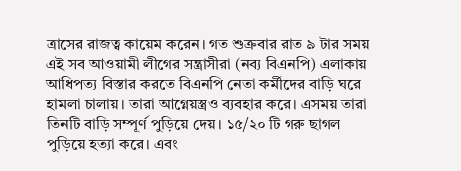ত্রাসের রাজত্ব কায়েম করেন। গত শুক্রবার রাত ৯ টার সময় এই সব আওয়ামী লীগের সন্ত্রাসীরা (নব্য বিএনপি) এলাকায় আধিপত্য বিস্তার করতে বিএনপি নেতা কর্মীদের বাড়ি ঘরে হামলা চালায়। তারা আগ্নেয়স্ত্রও ব্যবহার করে। এসময় তারা তিনটি বাড়ি সম্পূর্ণ পুড়িয়ে দেয়। ১৫/২০ টি গরু ছাগল পুড়িয়ে হত্যা করে। এবং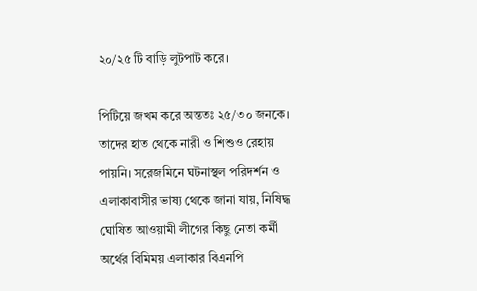২০/২৫ টি বাড়ি লুটপাট করে।

পিটিয়ে জখম করে অন্ততঃ ২৫/৩০ জনকে। তাদের হাত থেকে নারী ও শিশুও রেহায় পায়নি। সরেজমিনে ঘটনাস্থল পরিদর্শন ও এলাকাবাসীর ভাষ্য থেকে জানা যায়, নিষিদ্ধ ঘোষিত আওয়ামী লীগের কিছু নেতা কর্মী  অর্থের বিমিময় এলাকার বিএনপি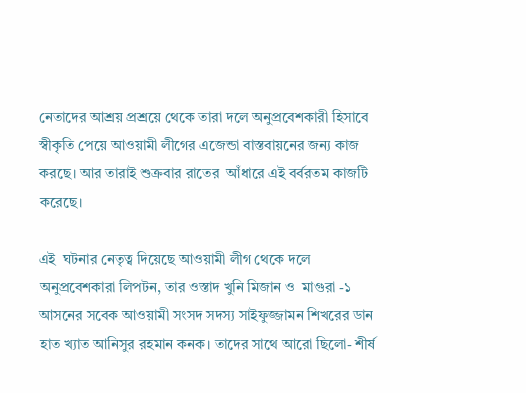নেতাদের আশ্রয় প্রশ্রয়ে থেকে তারা দলে অনুপ্রবেশকারী হিসাবে স্বীকৃতি পেয়ে আওয়ামী লীগের এজেন্ডা বাস্তবায়নের জন্য কাজ করছে। আর তারাই শুক্রবার রাতের  আঁধারে এই বর্বরতম কাজটি করেছে।

এই  ঘটনার নেতৃত্ব দিয়েছে আওয়ামী লীগ থেকে দলে অনুপ্রবেশকারা লিপটন, তার ওস্তাদ খুনি মিজান ও  মাগুরা -১ আসনের সবেক আওয়ামী সংসদ সদস্য সাইফুজ্জামন শিখরের ডান হাত খ্যাত আনিসুর রহমান কনক। তাদের সাথে আরো ছিলো- শীর্ষ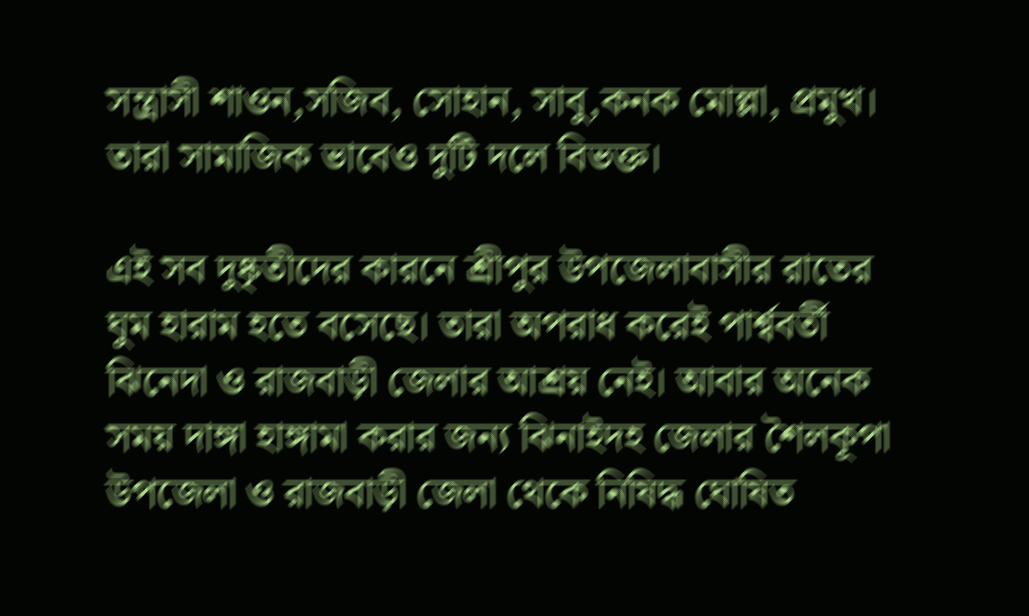সন্ত্রাসী শাওন,সজিব, সোহান, সাবু,কনক মোল্লা, প্রমুখ। তারা সামাজিক ভাবেও দুটি দলে বিভক্ত।

এই সব দুষ্কৃতীদের কারনে শ্রীপুর উপজেলাবাসীর রাতের ঘুম হারাম হতে বসেছে। তারা অপরাধ করেই পার্শ্ববর্তী ঝিনেদা ও রাজবাড়ী জেলার আশ্রয় নেই। আবার অনেক সময় দাঙ্গা হাঙ্গামা করার জন্য ঝিনাইদহ জেলার শৈলকূপা উপজেলা ও রাজবাড়ী জেলা থেকে নিষিদ্ধ ঘোষিত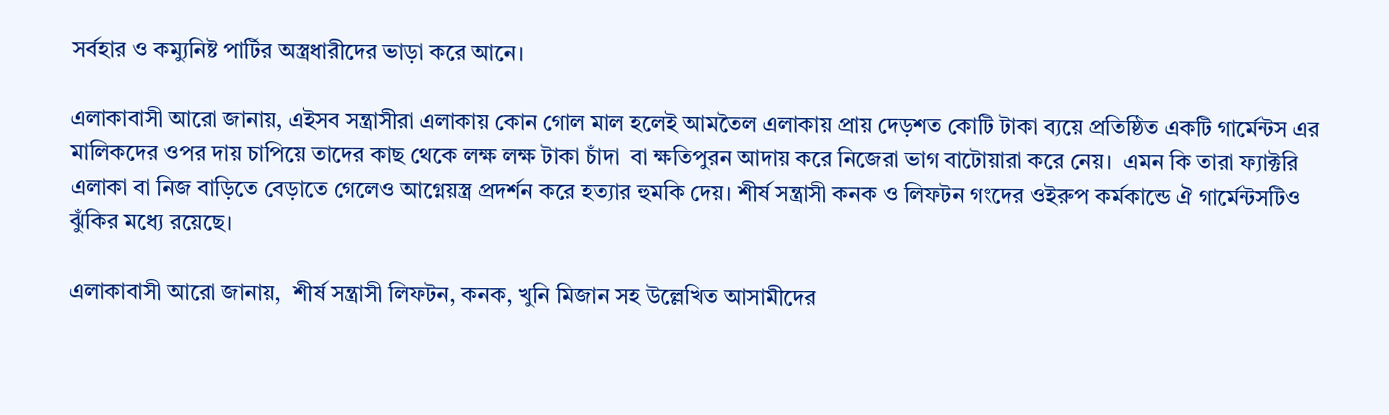সর্বহার ও কম্যুনিষ্ট পার্টির অস্ত্রধারীদের ভাড়া করে আনে।

এলাকাবাসী আরো জানায়, এইসব সন্ত্রাসীরা এলাকায় কোন গোল মাল হলেই আমতৈল এলাকায় প্রায় দেড়শত কোটি টাকা ব্যয়ে প্রতিষ্ঠিত একটি গার্মেন্টস এর মালিকদের ওপর দায় চাপিয়ে তাদের কাছ থেকে লক্ষ লক্ষ টাকা চাঁদা  বা ক্ষতিপুরন আদায় করে নিজেরা ভাগ বাটোয়ারা করে নেয়।  এমন কি তারা ফ্যাক্টরি এলাকা বা নিজ বাড়িতে বেড়াতে গেলেও আগ্নেয়স্ত্র প্রদর্শন করে হত্যার হুমকি দেয়। শীর্ষ সন্ত্রাসী কনক ও লিফটন গংদের ওইরুপ কর্মকান্ডে ঐ গার্মেন্টসটিও ঝুঁকির মধ্যে রয়েছে।

এলাকাবাসী আরো জানায়,  শীর্ষ সন্ত্রাসী লিফটন, কনক, খুনি মিজান সহ উল্লেখিত আসামীদের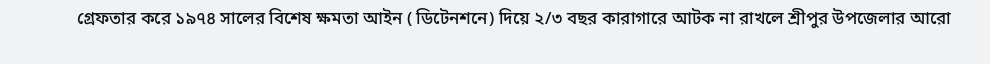গ্রেফতার করে ১৯৭৪ সালের বিশেষ ক্ষমতা আইন ( ডিটেনশনে) দিয়ে ২/৩ বছর কারাগারে আটক না রাখলে শ্রীপুর উপজেলার আরো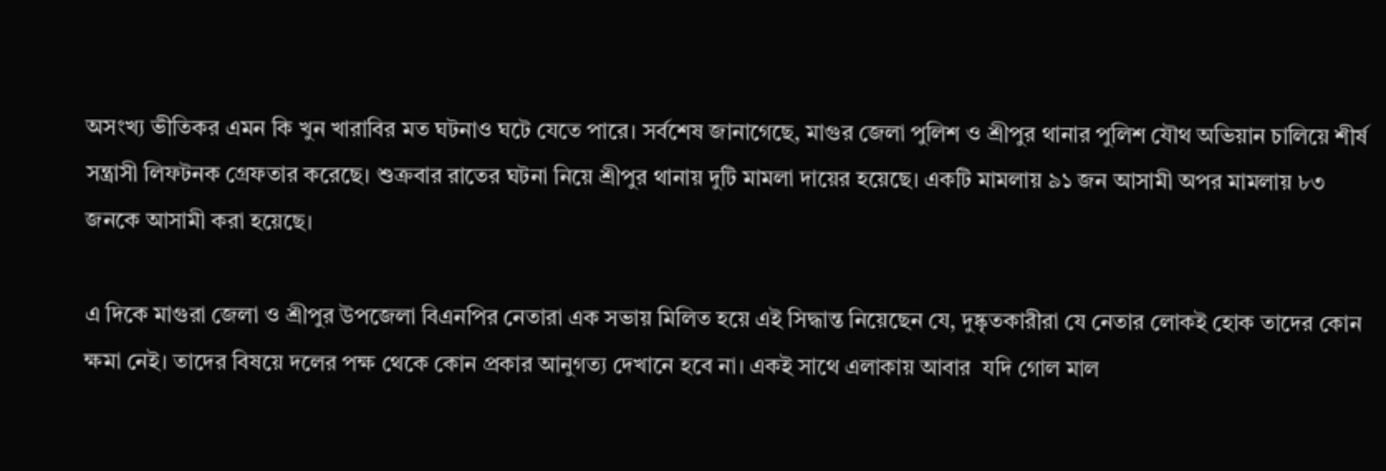অসংখ্য ভীতিকর এমন কি খুন খারাবির মত ঘটনাও ঘটে যেতে পারে। সর্বশেষ জানাগেছে, মাগুর জেলা পুলিশ ও শ্রীপুর থানার পুলিশ যৌথ অভিয়ান চালিয়ে শীর্ষ সন্ত্রাসী লিফটনক গ্রেফতার করেছে। শুক্রবার রাতের ঘটনা নিয়ে শ্রীপুর থানায় দুটি মামলা দায়ের হয়েছে। একটি মামলায় ৯১ জন আসামী অপর মামলায় ৮৩ জনকে আসামী করা হয়েছে।

এ দিকে মাগুরা জেলা ও শ্রীপুর উপজেলা বিএনপির নেতারা এক সভায় মিলিত হয়ে এই সিদ্ধান্ত নিয়েছেন যে, দুষ্কৃতকারীরা যে নেতার লোকই হোক তাদের কোন ক্ষমা নেই। তাদের বিষয়ে দলের পক্ষ থেকে কোন প্রকার আনুগত্য দেখানে হবে না। একই সাথে এলাকায় আবার  যদি গোল মাল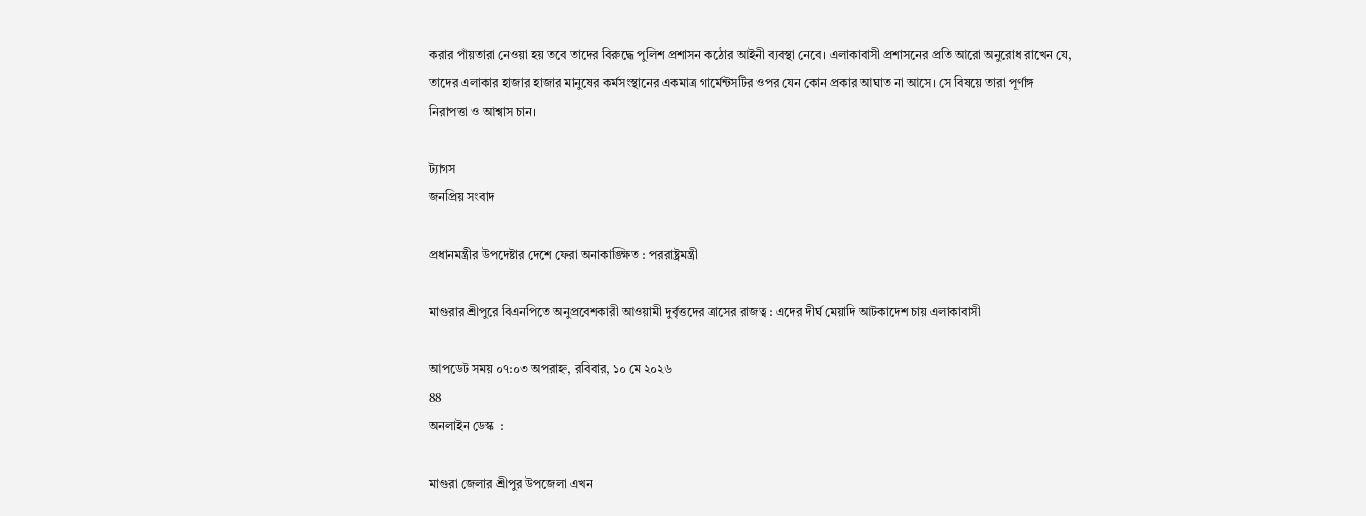করার পাঁয়তারা নেওয়া হয় তবে তাদের বিরুদ্ধে পুলিশ প্রশাসন কঠোর আইনী ব্যবস্থা নেবে। এলাকাবাসী প্রশাসনের প্রতি আরো অনুরোধ রাখেন যে, তাদের এলাকার হাজার হাজার মানুষের কর্মসংস্থানের একমাত্র গার্মেন্টসটির ওপর যেন কোন প্রকার আঘাত না আসে। সে বিষয়ে তারা পূর্ণাঙ্গ নিরাপত্তা ও আশ্বাস চান।

ট্যাগস
জনপ্রিয় সংবাদ

প্রধানমন্ত্রীর উপদেষ্টার দেশে ফেরা অনাকাঙ্ক্ষিত : পররাষ্ট্রমন্ত্রী

মাগুরার শ্রীপুরে বিএনপিতে অনুপ্রবেশকারী আওয়ামী দুর্বৃত্তদের ত্রাসের রাজত্ব : এদের দীর্ঘ মেয়াদি আটকাদেশ চায় এলাকাবাসী

আপডেট সময় ০৭:০৩ অপরাহ্ন, রবিবার, ১০ মে ২০২৬
88
অনলাইন ডেস্ক  :

মাগুরা জেলার শ্রীপুর উপজেলা এখন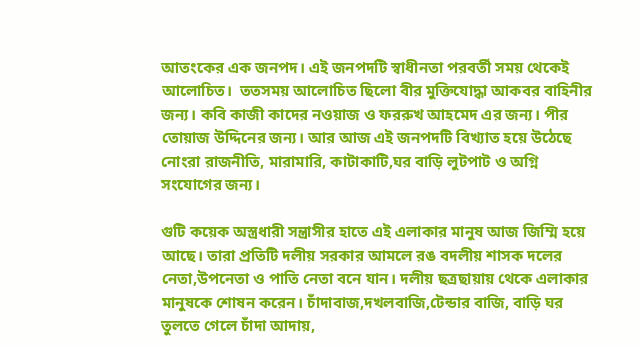আতংকের এক জনপদ। এই জনপদটি স্বাধীনতা পরবর্তী সময় থেকেই আলোচিত।  ততসময় আলোচিত ছিলো বীর মুক্তিযোদ্ধা আকবর বাহিনীর জন্য। কবি কাজী কাদের নওয়াজ ও ফররুখ আহমেদ এর জন্য। পীর তোয়াজ উদ্দিনের জন্য। আর আজ এই জনপদটি বিখ্যাত হয়ে উঠেছে নোংরা রাজনীতি, মারামারি, কাটাকাটি,ঘর বাড়ি লুটপাট ও অগ্নি সংযোগের জন্য।

গুটি কয়েক অস্ত্রধারী সন্ত্রাসীর হাতে এই এলাকার মানুষ আজ জিম্মি হয়ে আছে। তারা প্রতিটি দলীয় সরকার আমলে রঙ বদলীয় শাসক দলের নেতা,উপনেতা ও পাতি নেতা বনে যান। দলীয় ছত্রছায়ায় থেকে এলাকার মানুষকে শোষন করেন। চাঁদাবাজ,দখলবাজি,টেন্ডার বাজি, বাড়ি ঘর তুলতে গেলে চাঁদা আদায়,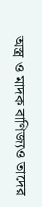অস্ত্র ও মাদক বাণিজ্যও তাদের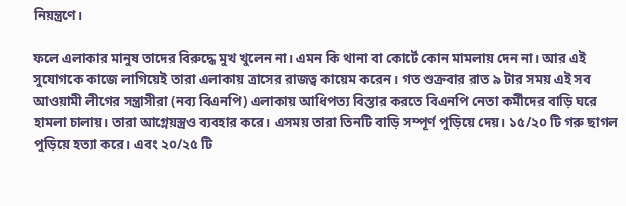নিয়ন্ত্রণে।

ফলে এলাকার মানুষ তাদের বিরুদ্ধে মুখ খুলেন না। এমন কি থানা বা কোর্টে কোন মামলায় দেন না। আর এই সুযোগকে কাজে লাগিয়েই তারা এলাকায় ত্রাসের রাজত্ব কায়েম করেন। গত শুক্রবার রাত ৯ টার সময় এই সব আওয়ামী লীগের সন্ত্রাসীরা (নব্য বিএনপি) এলাকায় আধিপত্য বিস্তার করতে বিএনপি নেতা কর্মীদের বাড়ি ঘরে হামলা চালায়। তারা আগ্নেয়স্ত্রও ব্যবহার করে। এসময় তারা তিনটি বাড়ি সম্পূর্ণ পুড়িয়ে দেয়। ১৫/২০ টি গরু ছাগল পুড়িয়ে হত্যা করে। এবং ২০/২৫ টি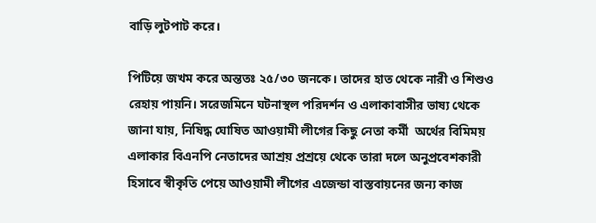বাড়ি লুটপাট করে।

পিটিয়ে জখম করে অন্ততঃ ২৫/৩০ জনকে। তাদের হাত থেকে নারী ও শিশুও রেহায় পায়নি। সরেজমিনে ঘটনাস্থল পরিদর্শন ও এলাকাবাসীর ভাষ্য থেকে জানা যায়, নিষিদ্ধ ঘোষিত আওয়ামী লীগের কিছু নেতা কর্মী  অর্থের বিমিময় এলাকার বিএনপি নেতাদের আশ্রয় প্রশ্রয়ে থেকে তারা দলে অনুপ্রবেশকারী হিসাবে স্বীকৃতি পেয়ে আওয়ামী লীগের এজেন্ডা বাস্তবায়নের জন্য কাজ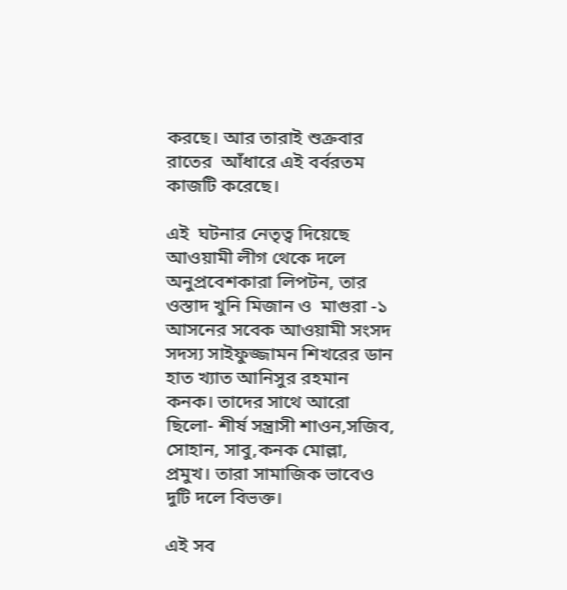করছে। আর তারাই শুক্রবার রাতের  আঁধারে এই বর্বরতম কাজটি করেছে।

এই  ঘটনার নেতৃত্ব দিয়েছে আওয়ামী লীগ থেকে দলে অনুপ্রবেশকারা লিপটন, তার ওস্তাদ খুনি মিজান ও  মাগুরা -১ আসনের সবেক আওয়ামী সংসদ সদস্য সাইফুজ্জামন শিখরের ডান হাত খ্যাত আনিসুর রহমান কনক। তাদের সাথে আরো ছিলো- শীর্ষ সন্ত্রাসী শাওন,সজিব, সোহান, সাবু,কনক মোল্লা, প্রমুখ। তারা সামাজিক ভাবেও দুটি দলে বিভক্ত।

এই সব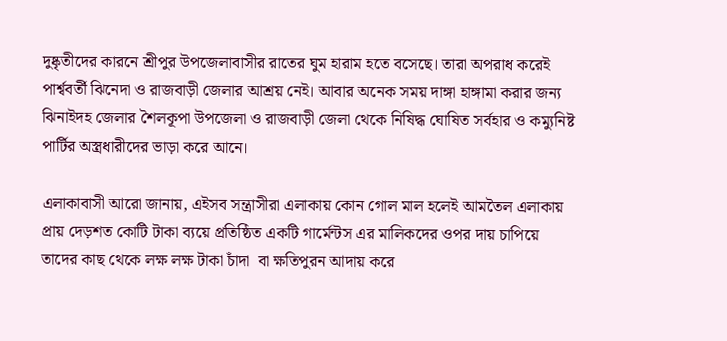দুষ্কৃতীদের কারনে শ্রীপুর উপজেলাবাসীর রাতের ঘুম হারাম হতে বসেছে। তারা অপরাধ করেই পার্শ্ববর্তী ঝিনেদা ও রাজবাড়ী জেলার আশ্রয় নেই। আবার অনেক সময় দাঙ্গা হাঙ্গামা করার জন্য ঝিনাইদহ জেলার শৈলকূপা উপজেলা ও রাজবাড়ী জেলা থেকে নিষিদ্ধ ঘোষিত সর্বহার ও কম্যুনিষ্ট পার্টির অস্ত্রধারীদের ভাড়া করে আনে।

এলাকাবাসী আরো জানায়, এইসব সন্ত্রাসীরা এলাকায় কোন গোল মাল হলেই আমতৈল এলাকায় প্রায় দেড়শত কোটি টাকা ব্যয়ে প্রতিষ্ঠিত একটি গার্মেন্টস এর মালিকদের ওপর দায় চাপিয়ে তাদের কাছ থেকে লক্ষ লক্ষ টাকা চাঁদা  বা ক্ষতিপুরন আদায় করে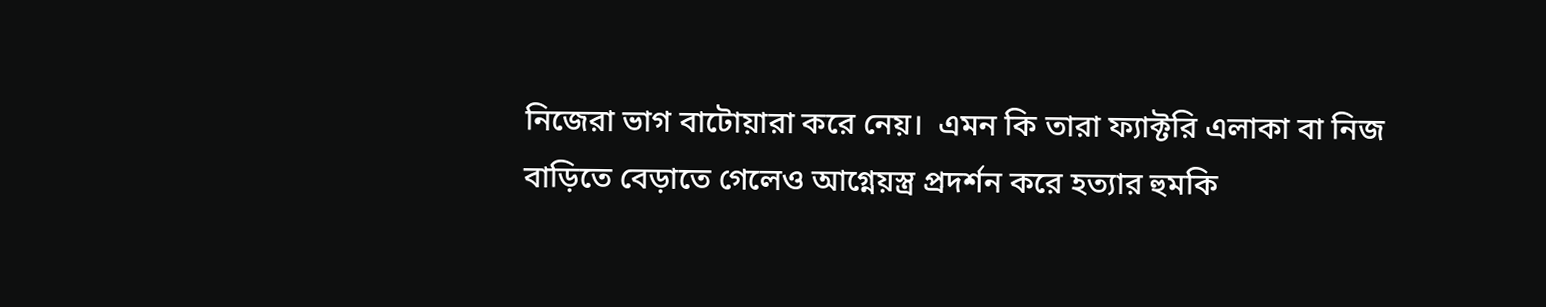নিজেরা ভাগ বাটোয়ারা করে নেয়।  এমন কি তারা ফ্যাক্টরি এলাকা বা নিজ বাড়িতে বেড়াতে গেলেও আগ্নেয়স্ত্র প্রদর্শন করে হত্যার হুমকি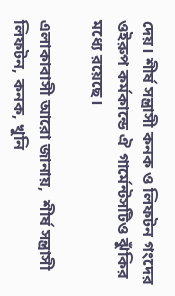দেয়। শীর্ষ সন্ত্রাসী কনক ও লিফটন গংদের ওইরুপ কর্মকান্ডে ঐ গার্মেন্টসটিও ঝুঁকির মধ্যে রয়েছে।

এলাকাবাসী আরো জানায়,  শীর্ষ সন্ত্রাসী লিফটন, কনক, খুনি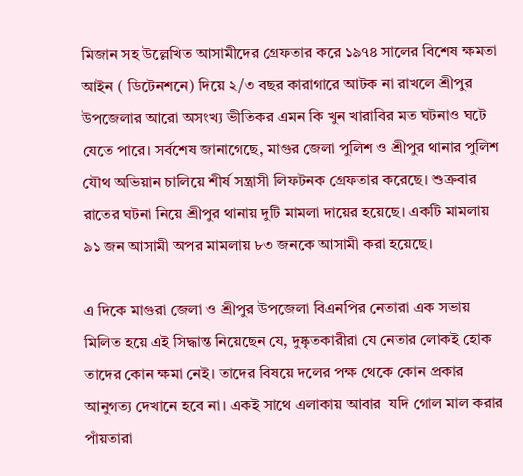মিজান সহ উল্লেখিত আসামীদের গ্রেফতার করে ১৯৭৪ সালের বিশেষ ক্ষমতা আইন ( ডিটেনশনে) দিয়ে ২/৩ বছর কারাগারে আটক না রাখলে শ্রীপুর উপজেলার আরো অসংখ্য ভীতিকর এমন কি খুন খারাবির মত ঘটনাও ঘটে যেতে পারে। সর্বশেষ জানাগেছে, মাগুর জেলা পুলিশ ও শ্রীপুর থানার পুলিশ যৌথ অভিয়ান চালিয়ে শীর্ষ সন্ত্রাসী লিফটনক গ্রেফতার করেছে। শুক্রবার রাতের ঘটনা নিয়ে শ্রীপুর থানায় দুটি মামলা দায়ের হয়েছে। একটি মামলায় ৯১ জন আসামী অপর মামলায় ৮৩ জনকে আসামী করা হয়েছে।

এ দিকে মাগুরা জেলা ও শ্রীপুর উপজেলা বিএনপির নেতারা এক সভায় মিলিত হয়ে এই সিদ্ধান্ত নিয়েছেন যে, দুষ্কৃতকারীরা যে নেতার লোকই হোক তাদের কোন ক্ষমা নেই। তাদের বিষয়ে দলের পক্ষ থেকে কোন প্রকার আনুগত্য দেখানে হবে না। একই সাথে এলাকায় আবার  যদি গোল মাল করার পাঁয়তারা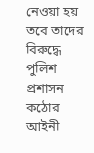নেওয়া হয় তবে তাদের বিরুদ্ধে পুলিশ প্রশাসন কঠোর আইনী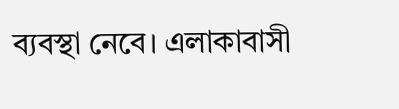ব্যবস্থা নেবে। এলাকাবাসী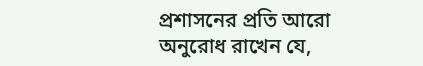প্রশাসনের প্রতি আরো অনুরোধ রাখেন যে,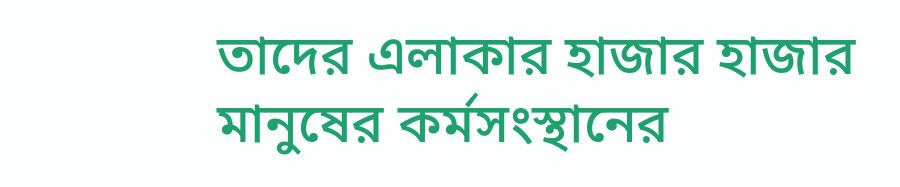তাদের এলাকার হাজার হাজার মানুষের কর্মসংস্থানের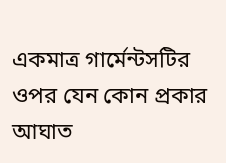একমাত্র গার্মেন্টসটির ওপর যেন কোন প্রকার আঘাত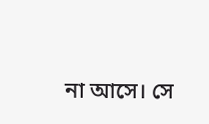না আসে। সে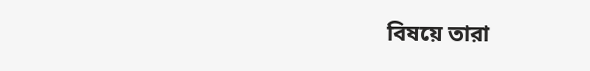বিষয়ে তারা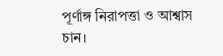পূর্ণাঙ্গ নিরাপত্তা ও আশ্বাস চান।